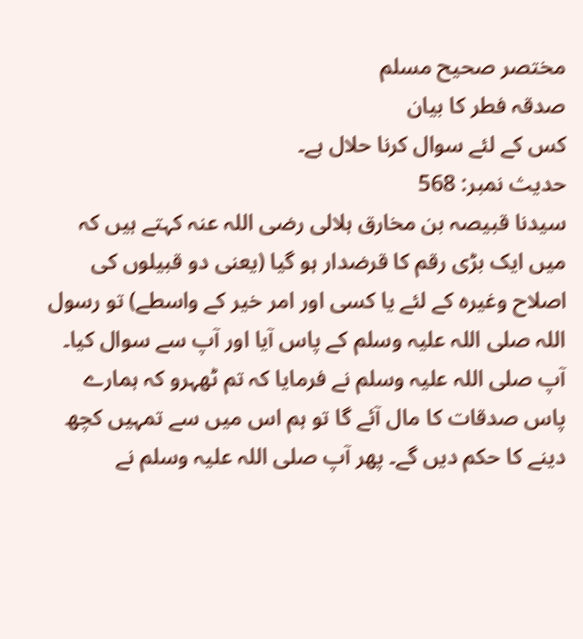مختصر صحيح مسلم
صدقہ فطر کا بیان
کس کے لئے سوال کرنا حلال ہے۔
حدیث نمبر: 568
سیدنا قبیصہ بن مخارق ہلالی رضی اللہ عنہ کہتے ہیں کہ میں ایک بڑی رقم کا قرضدار ہو گیا (یعنی دو قبیلوں کی اصلاح وغیرہ کے لئے یا کسی اور امر خیر کے واسطے) تو رسول اللہ صلی اللہ علیہ وسلم کے پاس آیا اور آپ سے سوال کیا۔ آپ صلی اللہ علیہ وسلم نے فرمایا کہ تم ٹھہرو کہ ہمارے پاس صدقات کا مال آئے گا تو ہم اس میں سے تمہیں کچھ دینے کا حکم دیں گے۔ پھر آپ صلی اللہ علیہ وسلم نے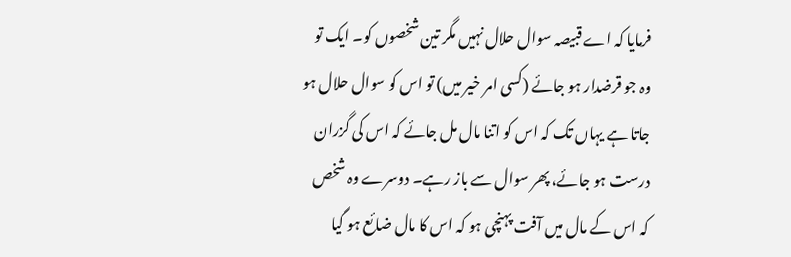فرمایا کہ اے قبیصہ سوال حلال نہیں مگر تین شخصوں کو۔ ایک تو وہ جو قرضدار ہو جائے (کسی امر خیر میں) تو اس کو سوال حلال ہو جاتا ہے یہاں تک کہ اس کو اتنا مال مل جائے کہ اس کی گزران درست ہو جائے، پھر سوال سے باز رہے۔ دوسرے وہ شخص کہ اس کے مال میں آفت پہنچی ہو کہ اس کا مال ضائع ہو گیا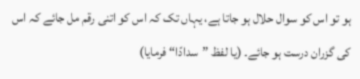ہو تو اس کو سوال حلال ہو جاتا ہے، یہاں تک کہ اس کو اتنی رقم مل جائے کہ اس کی گزران درست ہو جائے۔ (یا لفظ ”سدادًا“ فرمایا)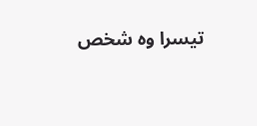تیسرا وہ شخص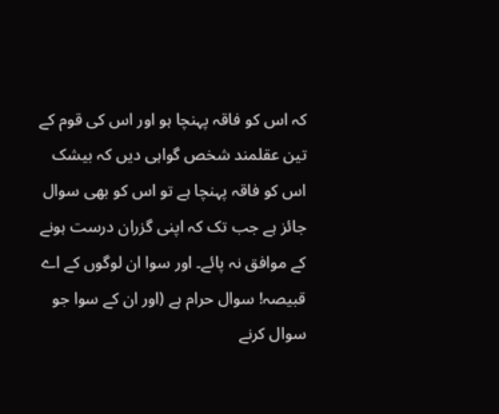کہ اس کو فاقہ پہنچا ہو اور اس کی قوم کے تین عقلمند شخص گواہی دیں کہ بیشک اس کو فاقہ پہنچا ہے تو اس کو بھی سوال جائز ہے جب تک کہ اپنی گزران درست ہونے کے موافق نہ پائے۔ اور سوا ان لوگوں کے اے قبیصہ! سوال حرام ہے (اور ان کے سوا جو سوال کرنے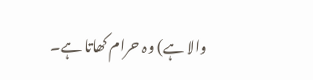والا ہے) وہ حرام کھاتا ہے۔